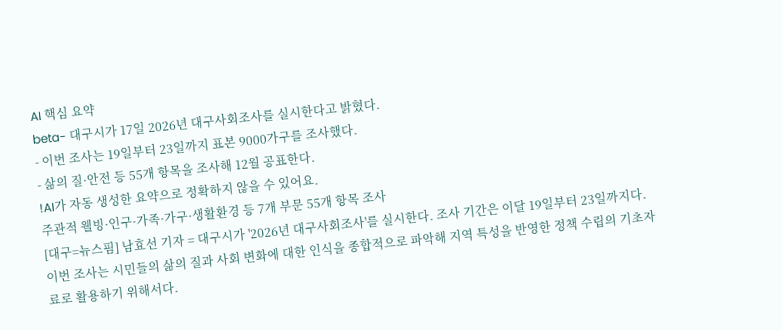AI 핵심 요약
beta- 대구시가 17일 2026년 대구사회조사를 실시한다고 밝혔다.
- 이번 조사는 19일부터 23일까지 표본 9000가구를 조사했다.
- 삶의 질·안전 등 55개 항목을 조사해 12월 공표한다.
!AI가 자동 생성한 요약으로 정확하지 않을 수 있어요.
주관적 웰빙·인구·가족·가구·생활환경 등 7개 부문 55개 항목 조사
[대구=뉴스핌] 남효선 기자 = 대구시가 '2026년 대구사회조사'를 실시한다. 조사 기간은 이달 19일부터 23일까지다.
이번 조사는 시민들의 삶의 질과 사회 변화에 대한 인식을 종합적으로 파악해 지역 특성을 반영한 정책 수립의 기초자료로 활용하기 위해서다.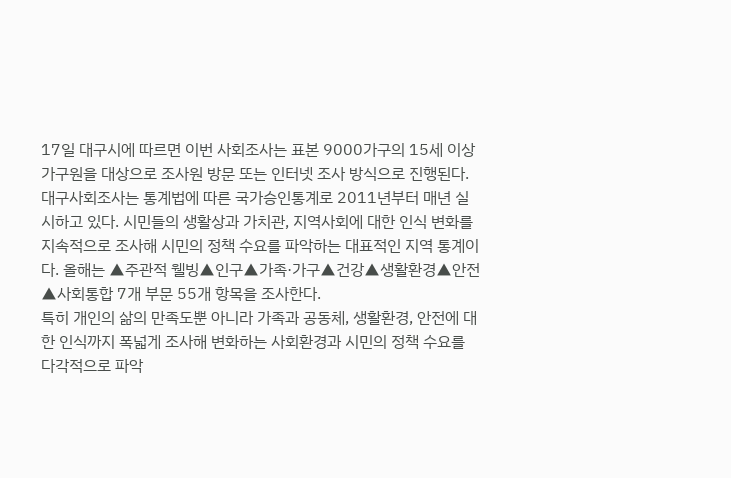17일 대구시에 따르면 이번 사회조사는 표본 9000가구의 15세 이상 가구원을 대상으로 조사원 방문 또는 인터넷 조사 방식으로 진행된다.
대구사회조사는 통계법에 따른 국가승인통계로 2011년부터 매년 실시하고 있다. 시민들의 생활상과 가치관, 지역사회에 대한 인식 변화를 지속적으로 조사해 시민의 정책 수요를 파악하는 대표적인 지역 통계이다. 올해는 ▲주관적 웰빙▲인구▲가족·가구▲건강▲생활환경▲안전▲사회통합 7개 부문 55개 항목을 조사한다.
특히 개인의 삶의 만족도뿐 아니라 가족과 공동체, 생활환경, 안전에 대한 인식까지 폭넓게 조사해 변화하는 사회환경과 시민의 정책 수요를 다각적으로 파악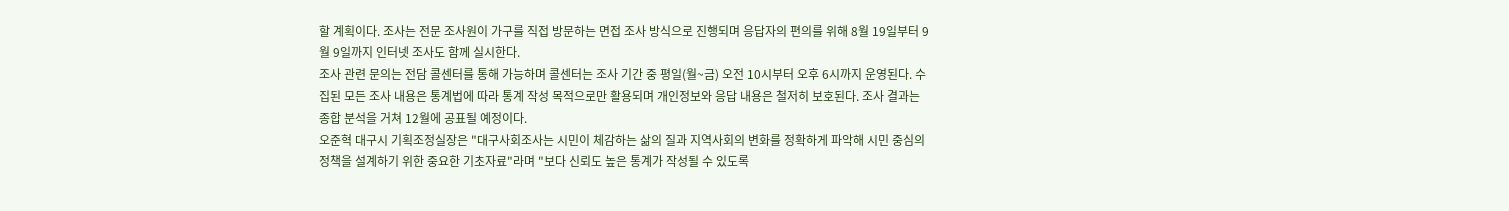할 계획이다. 조사는 전문 조사원이 가구를 직접 방문하는 면접 조사 방식으로 진행되며 응답자의 편의를 위해 8월 19일부터 9월 9일까지 인터넷 조사도 함께 실시한다.
조사 관련 문의는 전담 콜센터를 통해 가능하며 콜센터는 조사 기간 중 평일(월~금) 오전 10시부터 오후 6시까지 운영된다. 수집된 모든 조사 내용은 통계법에 따라 통계 작성 목적으로만 활용되며 개인정보와 응답 내용은 철저히 보호된다. 조사 결과는 종합 분석을 거쳐 12월에 공표될 예정이다.
오준혁 대구시 기획조정실장은 "대구사회조사는 시민이 체감하는 삶의 질과 지역사회의 변화를 정확하게 파악해 시민 중심의 정책을 설계하기 위한 중요한 기초자료"라며 "보다 신뢰도 높은 통계가 작성될 수 있도록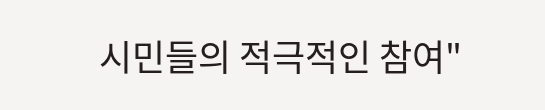시민들의 적극적인 참여"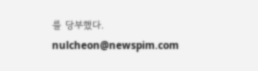를 당부했다.
nulcheon@newspim.com